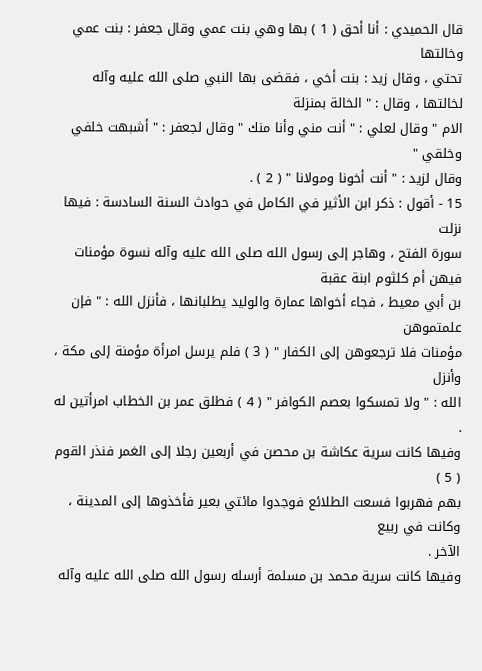قال الحميدي : أنا أحق ( 1 ) بها وهي بنت عمي وقال جعفر : بنت عمي وخالتها
تحتي ، وقال زيد : بنت أخي ، فقضى بها النبي صلى الله عليه وآله لخالتها ، وقال : " الخالة بمنزلة
الام " وقال لعلي : " أنت مني وأنا منك " وقال لجعفر : " أشبهت خلفي وخلقي "
وقال لزيد : " أنت أخونا ومولانا " ( 2 ) .
15 - أقول : ذكر ابن الأثير في الكامل في حوادث السنة السادسة : فيها نزلت
سورة الفتح ، وهاجر إلى رسول الله صلى الله عليه وآله نسوة مؤمنات فيهن أم كلثوم ابنة عقبة
بن أبي معيط ، فجاء أخواها عمارة والوليد يطلبانها ، فأنزل الله : " فإن علمتموهن
مؤمنات فلا ترجعوهن إلى الكفار " ( 3 ) فلم يرسل امرأة مؤمنة إلى مكة ، وأنزل
الله : " ولا تمسكوا بعصم الكوافر " ( 4 ) فطلق عمر بن الخطاب امرأتين له .
وفيها كانت سرية عكاشة بن محصن في أربعين رجلا إلى الغمر فنذر القوم ( 5 )
بهم فهربوا فسعت الطلائع فوجدوا مائتي بعير فأخذوها إلى المدينة ، وكانت في ربيع
الآخر .
وفيها كانت سرية محمد بن مسلمة أرسله رسول الله صلى الله عليه وآله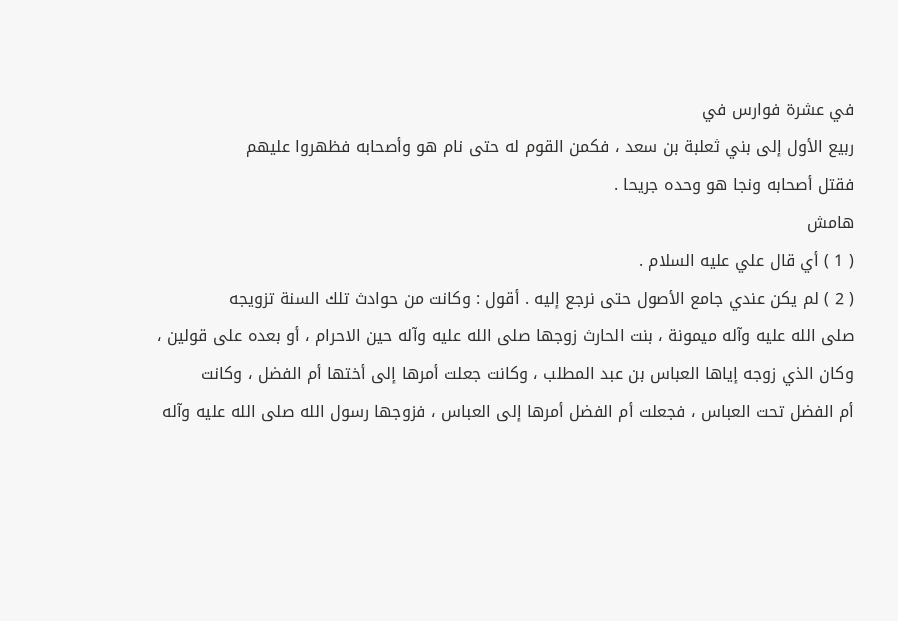في عشرة فوارس في
ربيع الأول إلى بني ثعلبة بن سعد ، فكمن القوم له حتى نام هو وأصحابه فظهروا عليهم
فقتل أصحابه ونجا هو وحده جريحا .
هامش
( 1 ) أي قال علي عليه السلام .
( 2 ) لم يكن عندي جامع الأصول حتى نرجع إليه . أقول : وكانت من حوادث تلك السنة تزويجه
صلى الله عليه وآله ميمونة ، بنت الحارث زوجها صلى الله عليه وآله حين الاحرام ، أو بعده على قولين ،
وكان الذي زوجه إياها العباس بن عبد المطلب ، وكانت جعلت أمرها إلى أختها أم الفضل ، وكانت
أم الفضل تحت العباس ، فجعلت أم الفضل أمرها إلى العباس ، فزوجها رسول الله صلى الله عليه وآله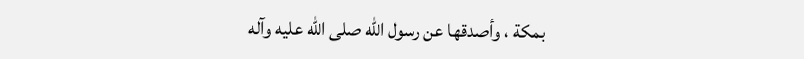بمكة ، وأصدقها عن رسول الله صلى الله عليه وآله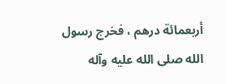أربعمائة درهم ، فخرج رسول الله صلى الله عليه وآله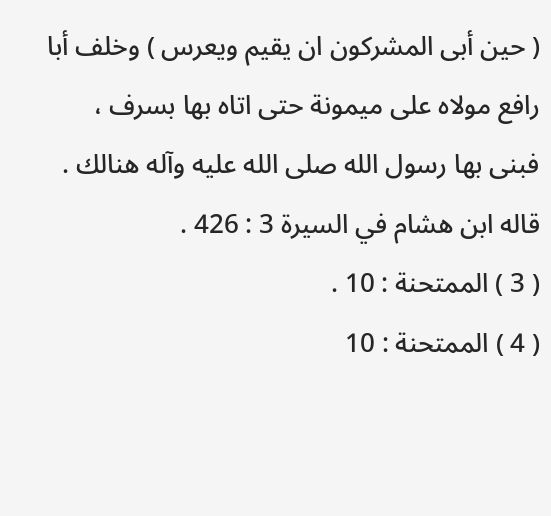( حين أبى المشركون ان يقيم ويعرس ) وخلف أبا رافع مولاه على ميمونة حتى اتاه بها بسرف ،
فبنى بها رسول الله صلى الله عليه وآله هنالك . قاله ابن هشام في السيرة 3 : 426 .
( 3 ) الممتحنة : 10 .
( 4 ) الممتحنة : 10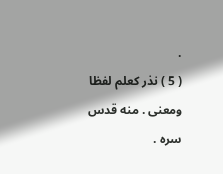.
( 5 ) نذر كعلم لفظا ومعنى . منه قدس سره .